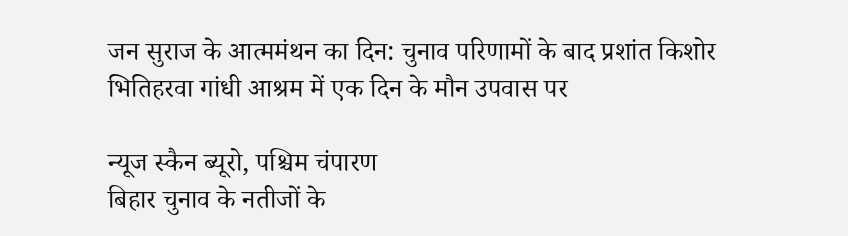जन सुराज के आत्ममंथन का दिन: चुनाव परिणामों के बाद प्रशांत किशोर भितिहरवा गांधी आश्रम में एक दिन के मौन उपवास पर

न्यूज स्कैन ब्यूरो, पश्चिम चंपारण
बिहार चुनाव के नतीजों के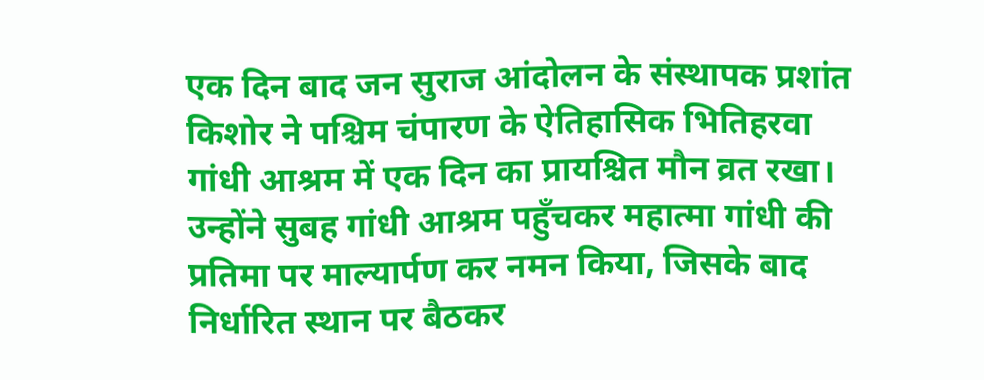एक दिन बाद जन सुराज आंदोलन के संस्थापक प्रशांत किशोर ने पश्चिम चंपारण के ऐतिहासिक भितिहरवा गांधी आश्रम में एक दिन का प्रायश्चित मौन व्रत रखा। उन्होंने सुबह गांधी आश्रम पहुँचकर महात्मा गांधी की प्रतिमा पर माल्यार्पण कर नमन किया, जिसके बाद निर्धारित स्थान पर बैठकर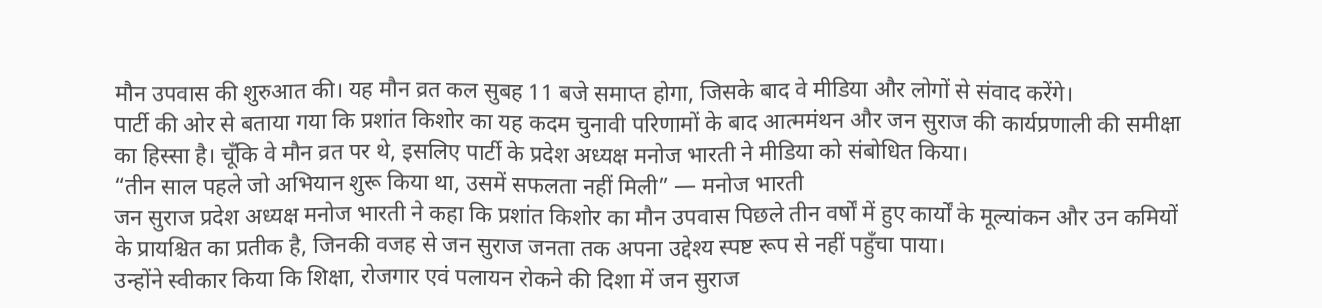मौन उपवास की शुरुआत की। यह मौन व्रत कल सुबह 11 बजे समाप्त होगा, जिसके बाद वे मीडिया और लोगों से संवाद करेंगे।
पार्टी की ओर से बताया गया कि प्रशांत किशोर का यह कदम चुनावी परिणामों के बाद आत्ममंथन और जन सुराज की कार्यप्रणाली की समीक्षा का हिस्सा है। चूँकि वे मौन व्रत पर थे, इसलिए पार्टी के प्रदेश अध्यक्ष मनोज भारती ने मीडिया को संबोधित किया।
“तीन साल पहले जो अभियान शुरू किया था, उसमें सफलता नहीं मिली” — मनोज भारती
जन सुराज प्रदेश अध्यक्ष मनोज भारती ने कहा कि प्रशांत किशोर का मौन उपवास पिछले तीन वर्षों में हुए कार्यों के मूल्यांकन और उन कमियों के प्रायश्चित का प्रतीक है, जिनकी वजह से जन सुराज जनता तक अपना उद्देश्य स्पष्ट रूप से नहीं पहुँचा पाया।
उन्होंने स्वीकार किया कि शिक्षा, रोजगार एवं पलायन रोकने की दिशा में जन सुराज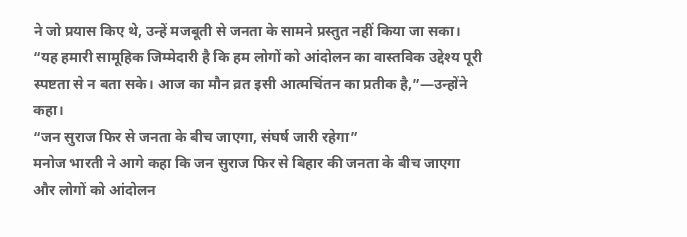ने जो प्रयास किए थे, उन्हें मजबूती से जनता के सामने प्रस्तुत नहीं किया जा सका।
“यह हमारी सामूहिक जिम्मेदारी है कि हम लोगों को आंदोलन का वास्तविक उद्देश्य पूरी स्पष्टता से न बता सके। आज का मौन व्रत इसी आत्मचिंतन का प्रतीक है,”—उन्होंने कहा।
“जन सुराज फिर से जनता के बीच जाएगा, संघर्ष जारी रहेगा”
मनोज भारती ने आगे कहा कि जन सुराज फिर से बिहार की जनता के बीच जाएगा और लोगों को आंदोलन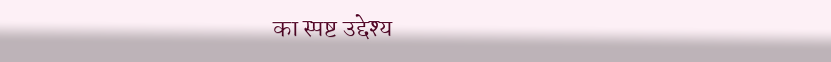का स्पष्ट उद्देश्य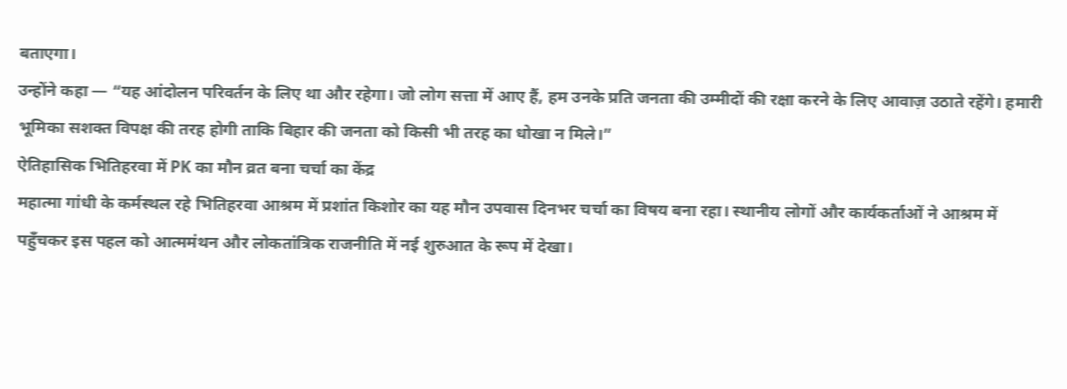बताएगा।
उन्होंने कहा — “यह आंदोलन परिवर्तन के लिए था और रहेगा। जो लोग सत्ता में आए हैं, हम उनके प्रति जनता की उम्मीदों की रक्षा करने के लिए आवाज़ उठाते रहेंगे। हमारी भूमिका सशक्त विपक्ष की तरह होगी ताकि बिहार की जनता को किसी भी तरह का धोखा न मिले।”
ऐतिहासिक भितिहरवा में PK का मौन व्रत बना चर्चा का केंद्र
महात्मा गांधी के कर्मस्थल रहे भितिहरवा आश्रम में प्रशांत किशोर का यह मौन उपवास दिनभर चर्चा का विषय बना रहा। स्थानीय लोगों और कार्यकर्ताओं ने आश्रम में पहुँचकर इस पहल को आत्ममंथन और लोकतांत्रिक राजनीति में नई शुरुआत के रूप में देखा।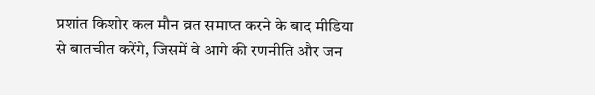प्रशांत किशोर कल मौन व्रत समाप्त करने के बाद मीडिया से बातचीत करेंगे, जिसमें वे आगे की रणनीति और जन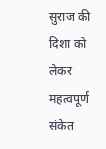सुराज की दिशा को लेकर महत्वपूर्ण संकेत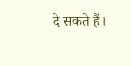दे सकते हैं।